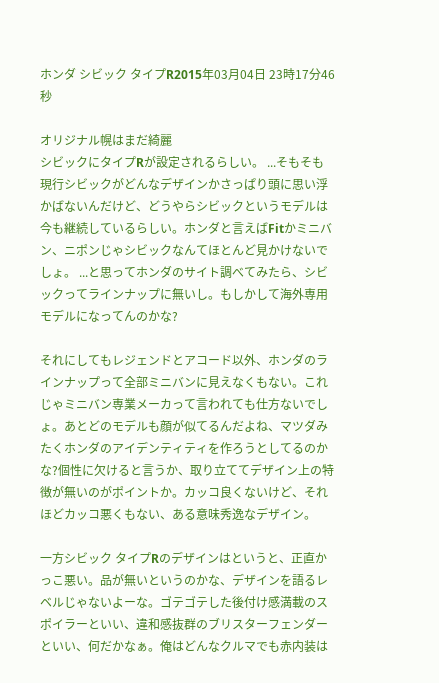ホンダ シビック タイプR2015年03月04日 23時17分46秒

オリジナル幌はまだ綺麗
シビックにタイプRが設定されるらしい。 ...そもそも現行シビックがどんなデザインかさっぱり頭に思い浮かばないんだけど、どうやらシビックというモデルは今も継続しているらしい。ホンダと言えばFitかミニバン、ニポンじゃシビックなんてほとんど見かけないでしょ。 ...と思ってホンダのサイト調べてみたら、シビックってラインナップに無いし。もしかして海外専用モデルになってんのかな?

それにしてもレジェンドとアコード以外、ホンダのラインナップって全部ミニバンに見えなくもない。これじゃミニバン専業メーカって言われても仕方ないでしょ。あとどのモデルも顔が似てるんだよね、マツダみたくホンダのアイデンティティを作ろうとしてるのかな?個性に欠けると言うか、取り立ててデザイン上の特徴が無いのがポイントか。カッコ良くないけど、それほどカッコ悪くもない、ある意味秀逸なデザイン。

一方シビック タイプRのデザインはというと、正直かっこ悪い。品が無いというのかな、デザインを語るレベルじゃないよーな。ゴテゴテした後付け感満載のスポイラーといい、違和感抜群のブリスターフェンダーといい、何だかなぁ。俺はどんなクルマでも赤内装は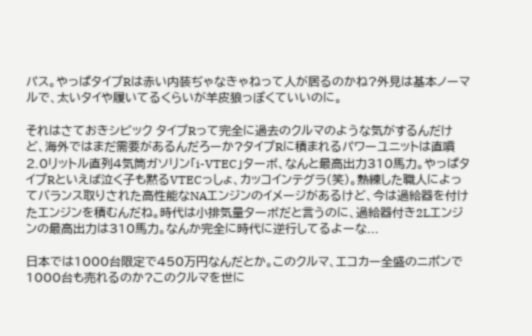パス。やっぱタイプRは赤い内装ぢゃなきゃねって人が居るのかね?外見は基本ノーマルで、太いタイや履いてるくらいが羊皮狼っぽくていいのに。

それはさておきシビック タイプRって完全に過去のクルマのような気がするんだけど、海外ではまだ需要があるんだろーか?タイプRに積まれるパワーユニットは直噴2.0リットル直列4気筒ガソリン「i-VTEC」ターボ、なんと最高出力310馬力。やっぱタイプRといえば泣く子も黙るVTECっしょ、カッコインテグラ(笑)。熟練した職人によってバランス取りされた高性能なNAエンジンのイメージがあるけど、今は過給器を付けたエンジンを積むんだね。時代は小排気量ターボだと言うのに、過給器付き2Lエンジンの最高出力は310馬力。なんか完全に時代に逆行してるよーな...

日本では1000台限定で450万円なんだとか。このクルマ、エコカー全盛のニポンで1000台も売れるのか?このクルマを世に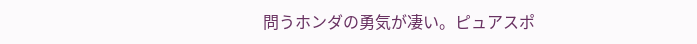問うホンダの勇気が凄い。ピュアスポ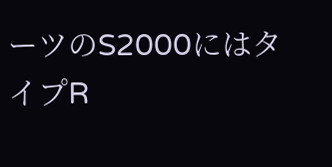ーツのS2000にはタイプR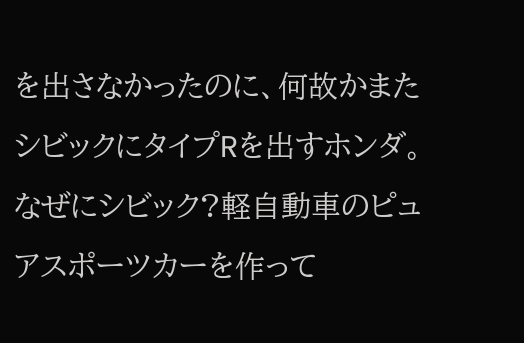を出さなかったのに、何故かまたシビックにタイプRを出すホンダ。なぜにシビック?軽自動車のピュアスポーツカーを作って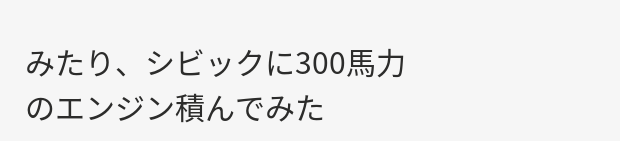みたり、シビックに300馬力のエンジン積んでみた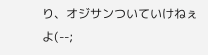り、オジサンついていけねぇよ(--;